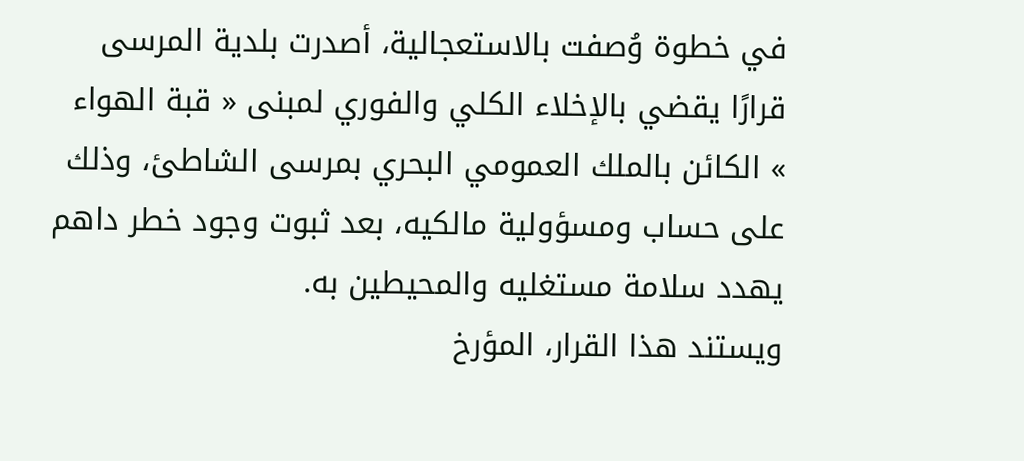في خطوة وُصفت بالاستعجالية، أصدرت بلدية المرسى قرارًا يقضي بالإخلاء الكلي والفوري لمبنى « قبة الهواء » الكائن بالملك العمومي البحري بمرسى الشاطئ، وذلك على حساب ومسؤولية مالكيه، بعد ثبوت وجود خطر داهم يهدد سلامة مستغليه والمحيطين به.
ويستند هذا القرار، المؤرخ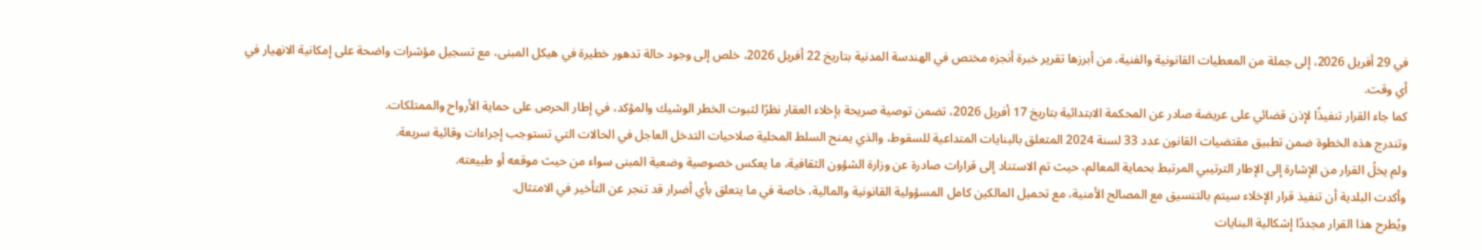في 29 أفريل 2026، إلى جملة من المعطيات القانونية والفنية، من أبرزها تقرير خبرة أنجزه مختص في الهندسة المدنية بتاريخ 22 أفريل 2026، خلص إلى وجود حالة تدهور خطيرة في هيكل المبنى، مع تسجيل مؤشرات واضحة على إمكانية الانهيار في أي وقت.
كما جاء القرار تنفيذًا لإذن قضائي على عريضة صادر عن المحكمة الابتدائية بتاريخ 17 أفريل 2026، تضمن توصية صريحة بإخلاء العقار نظرًا لثبوت الخطر الوشيك والمؤكد، في إطار الحرص على حماية الأرواح والممتلكات.
وتندرج هذه الخطوة ضمن تطبيق مقتضيات القانون عدد 33 لسنة 2024 المتعلق بالبنايات المتداعية للسقوط، والذي يمنح السلط المحلية صلاحيات التدخل العاجل في الحالات التي تستوجب إجراءات وقائية سريعة.
ولم يخلُ القرار من الإشارة إلى الإطار الترتيبي المرتبط بحماية المعالم، حيث تم الاستناد إلى قرارات صادرة عن وزارة الشؤون الثقافية، ما يعكس خصوصية وضعية المبنى سواء من حيث موقعه أو طبيعته.
وأكدت البلدية أن تنفيذ قرار الإخلاء سيتم بالتنسيق مع المصالح الأمنية، مع تحميل المالكين كامل المسؤولية القانونية والمالية، خاصة في ما يتعلق بأي أضرار قد تنجر عن التأخير في الامتثال.
ويُطرح هذا القرار مجددًا إشكالية البنايات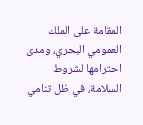المقامة على الملك العمومي البحري، ومدى احترامها لشروط السلامة، في ظل تنامي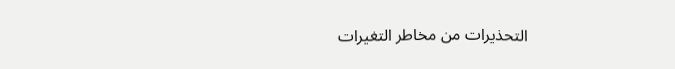التحذيرات من مخاطر التغيرات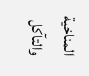المناخية والتآكل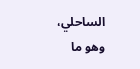الساحلي، وهو ما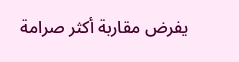يفرض مقاربة أكثر صرامة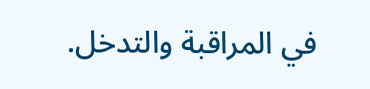في المراقبة والتدخل.